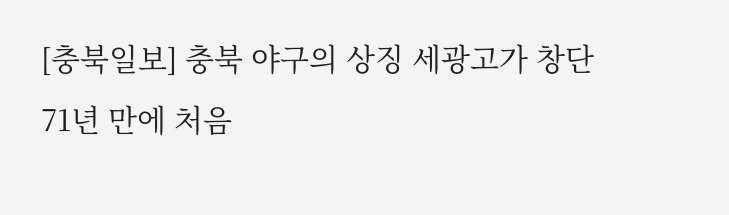[충북일보] 충북 야구의 상징 세광고가 창단 71년 만에 처음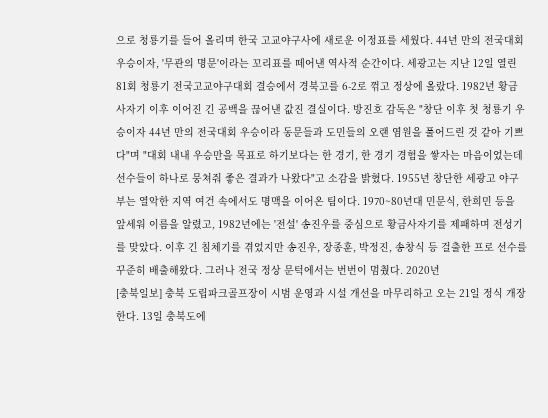으로 청룡기를 들어 올리며 한국 고교야구사에 새로운 이정표를 세웠다. 44년 만의 전국대회 우승이자, '무관의 명문'이라는 꼬리표를 떼어낸 역사적 순간이다. 세광고는 지난 12일 열린 81회 청룡기 전국고교야구대회 결승에서 경북고를 6-2로 꺾고 정상에 올랐다. 1982년 황금사자기 이후 이어진 긴 공백을 끊어낸 값진 결실이다. 방진호 감독은 "창단 이후 첫 청룡기 우승이자 44년 만의 전국대회 우승이라 동문들과 도민들의 오랜 염원을 풀어드린 것 같아 기쁘다"며 "대회 내내 우승만을 목표로 하기보다는 한 경기, 한 경기 경험을 쌓자는 마음이었는데 선수들이 하나로 뭉쳐줘 좋은 결과가 나왔다"고 소감을 밝혔다. 1955년 창단한 세광고 야구부는 열악한 지역 여건 속에서도 명맥을 이어온 팀이다. 1970~80년대 민문식, 한희민 등을 앞세워 이름을 알렸고, 1982년에는 '전설' 송진우를 중심으로 황금사자기를 제패하며 전성기를 맞았다. 이후 긴 침체기를 겪었지만 송진우, 장종훈, 박정진, 송창식 등 걸출한 프로 선수를 꾸준히 배출해왔다. 그러나 전국 정상 문턱에서는 번번이 멈췄다. 2020년
[충북일보] 충북 도립파크골프장이 시범 운영과 시설 개선을 마무리하고 오는 21일 정식 개장한다. 13일 충북도에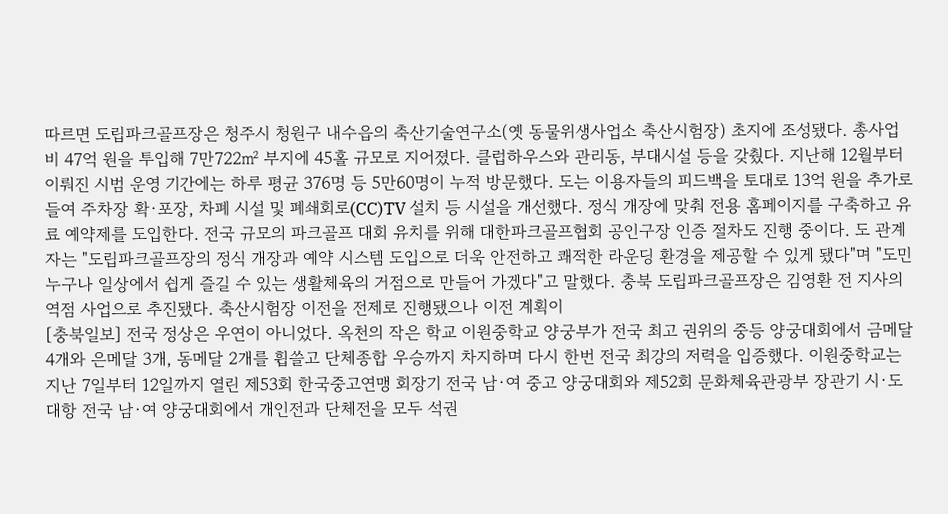따르면 도립파크골프장은 청주시 청원구 내수읍의 축산기술연구소(옛 동물위생사업소 축산시험장) 초지에 조성됐다. 총사업비 47억 원을 투입해 7만722㎡ 부지에 45홀 규모로 지어졌다. 클럽하우스와 관리동, 부대시설 등을 갖췄다. 지난해 12월부터 이뤄진 시범 운영 기간에는 하루 평균 376명 등 5만60명이 누적 방문했다. 도는 이용자들의 피드백을 토대로 13억 원을 추가로 들여 주차장 확·포장, 차폐 시설 및 폐쇄회로(CC)TV 설치 등 시설을 개선했다. 정식 개장에 맞춰 전용 홈페이지를 구축하고 유료 예약제를 도입한다. 전국 규모의 파크골프 대회 유치를 위해 대한파크골프협회 공인구장 인증 절차도 진행 중이다. 도 관계자는 "도립파크골프장의 정식 개장과 예약 시스템 도입으로 더욱 안전하고 쾌적한 라운딩 환경을 제공할 수 있게 됐다"며 "도민 누구나 일상에서 쉽게 즐길 수 있는 생활체육의 거점으로 만들어 가겠다"고 말했다. 충북 도립파크골프장은 김영환 전 지사의 역점 사업으로 추진됐다. 축산시험장 이전을 전제로 진행됐으나 이전 계획이
[충북일보] 전국 정상은 우연이 아니었다. 옥천의 작은 학교 이원중학교 양궁부가 전국 최고 권위의 중등 양궁대회에서 금메달 4개와 은메달 3개, 동메달 2개를 휩쓸고 단체종합 우승까지 차지하며 다시 한번 전국 최강의 저력을 입증했다. 이원중학교는 지난 7일부터 12일까지 열린 제53회 한국중고연맹 회장기 전국 남·여 중고 양궁대회와 제52회 문화체육관광부 장관기 시·도대항 전국 남·여 양궁대회에서 개인전과 단체전을 모두 석권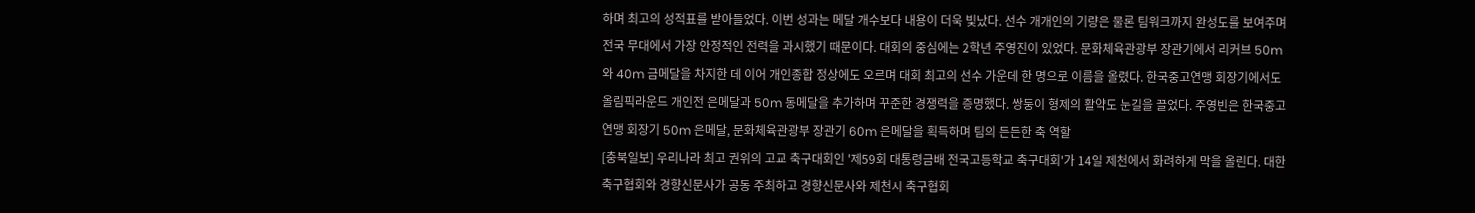하며 최고의 성적표를 받아들었다. 이번 성과는 메달 개수보다 내용이 더욱 빛났다. 선수 개개인의 기량은 물론 팀워크까지 완성도를 보여주며 전국 무대에서 가장 안정적인 전력을 과시했기 때문이다. 대회의 중심에는 2학년 주영진이 있었다. 문화체육관광부 장관기에서 리커브 50m와 40m 금메달을 차지한 데 이어 개인종합 정상에도 오르며 대회 최고의 선수 가운데 한 명으로 이름을 올렸다. 한국중고연맹 회장기에서도 올림픽라운드 개인전 은메달과 50m 동메달을 추가하며 꾸준한 경쟁력을 증명했다. 쌍둥이 형제의 활약도 눈길을 끌었다. 주영빈은 한국중고연맹 회장기 50m 은메달, 문화체육관광부 장관기 60m 은메달을 획득하며 팀의 든든한 축 역할
[충북일보] 우리나라 최고 권위의 고교 축구대회인 '제59회 대통령금배 전국고등학교 축구대회'가 14일 제천에서 화려하게 막을 올린다. 대한축구협회와 경향신문사가 공동 주최하고 경향신문사와 제천시 축구협회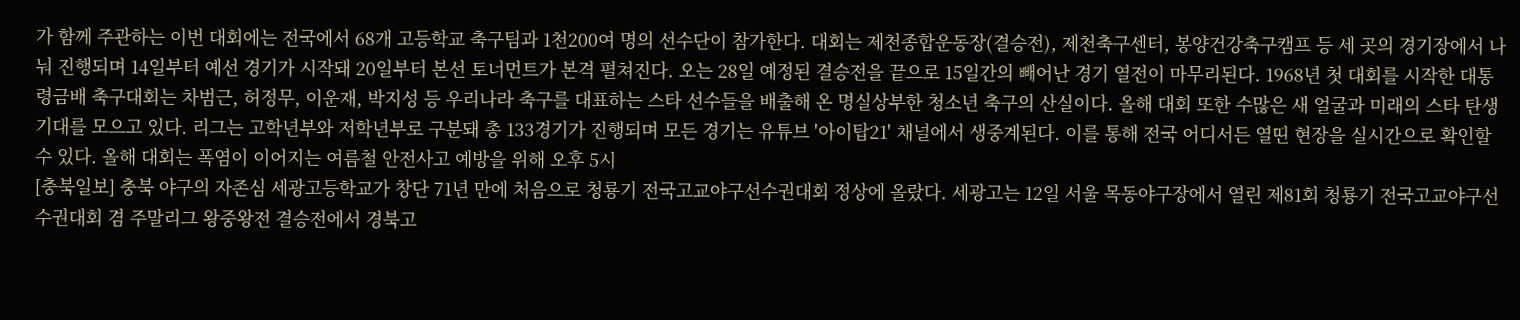가 함께 주관하는 이번 대회에는 전국에서 68개 고등학교 축구팀과 1천200여 명의 선수단이 참가한다. 대회는 제천종합운동장(결승전), 제천축구센터, 봉양건강축구캠프 등 세 곳의 경기장에서 나눠 진행되며 14일부터 예선 경기가 시작돼 20일부터 본선 토너먼트가 본격 펼쳐진다. 오는 28일 예정된 결승전을 끝으로 15일간의 빼어난 경기 열전이 마무리된다. 1968년 첫 대회를 시작한 대통령금배 축구대회는 차범근, 허정무, 이운재, 박지성 등 우리나라 축구를 대표하는 스타 선수들을 배출해 온 명실상부한 청소년 축구의 산실이다. 올해 대회 또한 수많은 새 얼굴과 미래의 스타 탄생 기대를 모으고 있다. 리그는 고학년부와 저학년부로 구분돼 총 133경기가 진행되며 모든 경기는 유튜브 '아이탑21' 채널에서 생중계된다. 이를 통해 전국 어디서든 열띤 현장을 실시간으로 확인할 수 있다. 올해 대회는 폭염이 이어지는 여름철 안전사고 예방을 위해 오후 5시
[충북일보] 충북 야구의 자존심 세광고등학교가 창단 71년 만에 처음으로 청룡기 전국고교야구선수권대회 정상에 올랐다. 세광고는 12일 서울 목동야구장에서 열린 제81회 청룡기 전국고교야구선수권대회 겸 주말리그 왕중왕전 결승전에서 경북고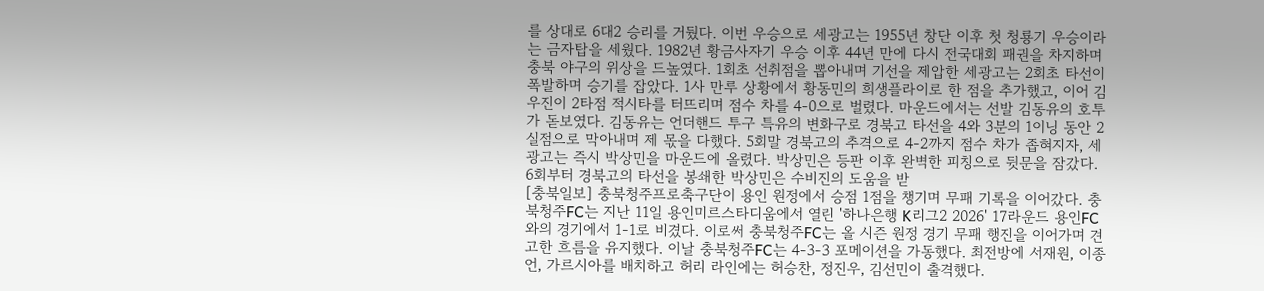를 상대로 6대2 승리를 거뒀다. 이번 우승으로 세광고는 1955년 창단 이후 첫 청룡기 우승이라는 금자탑을 세웠다. 1982년 황금사자기 우승 이후 44년 만에 다시 전국대회 패권을 차지하며 충북 야구의 위상을 드높였다. 1회초 선취점을 뽑아내며 기선을 제압한 세광고는 2회초 타선이 폭발하며 승기를 잡았다. 1사 만루 상황에서 황동민의 희생플라이로 한 점을 추가했고, 이어 김우진이 2타점 적시타를 터뜨리며 점수 차를 4-0으로 벌렸다. 마운드에서는 선발 김동유의 호투가 돋보였다. 김동유는 언더핸드 투구 특유의 변화구로 경북고 타선을 4와 3분의 1이닝 동안 2실점으로 막아내며 제 몫을 다했다. 5회말 경북고의 추격으로 4-2까지 점수 차가 좁혀지자, 세광고는 즉시 박상민을 마운드에 올렸다. 박상민은 등판 이후 완벽한 피칭으로 뒷문을 잠갔다. 6회부터 경북고의 타선을 봉쇄한 박상민은 수비진의 도움을 받
[충북일보] 충북청주프로축구단이 용인 원정에서 승점 1점을 챙기며 무패 기록을 이어갔다. 충북청주FC는 지난 11일 용인미르스타디움에서 열린 '하나은행 K리그2 2026' 17라운드 용인FC와의 경기에서 1-1로 비겼다. 이로써 충북청주FC는 올 시즌 원정 경기 무패 행진을 이어가며 견고한 흐름을 유지했다. 이날 충북청주FC는 4-3-3 포메이션을 가동했다. 최전방에 서재원, 이종언, 가르시아를 배치하고 허리 라인에는 허승찬, 정진우, 김선민이 출격했다.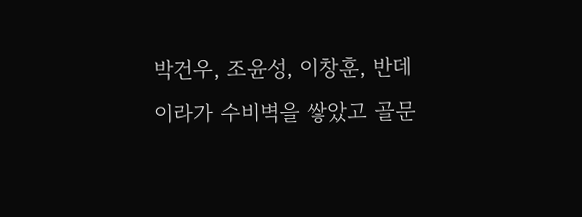박건우, 조윤성, 이창훈, 반데이라가 수비벽을 쌓았고 골문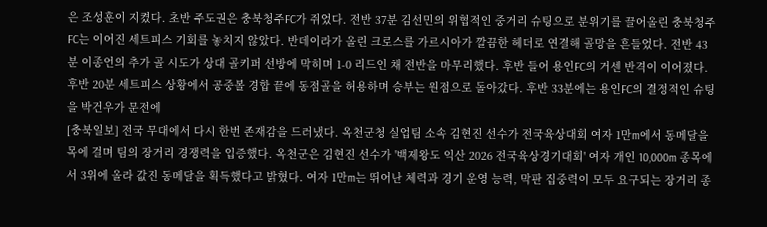은 조성훈이 지켰다. 초반 주도권은 충북청주FC가 쥐었다. 전반 37분 김선민의 위협적인 중거리 슈팅으로 분위기를 끌어올린 충북청주FC는 이어진 세트피스 기회를 놓치지 않았다. 반데이라가 올린 크로스를 가르시아가 깔끔한 헤더로 연결해 골망을 흔들었다. 전반 43분 이종언의 추가 골 시도가 상대 골키퍼 선방에 막히며 1-0 리드인 채 전반을 마무리했다. 후반 들어 용인FC의 거센 반격이 이어졌다. 후반 20분 세트피스 상황에서 공중볼 경합 끝에 동점골을 허용하며 승부는 원점으로 돌아갔다. 후반 33분에는 용인FC의 결정적인 슈팅을 박건우가 문전에
[충북일보] 전국 무대에서 다시 한번 존재감을 드러냈다. 옥천군청 실업팀 소속 김현진 선수가 전국육상대회 여자 1만m에서 동메달을 목에 걸며 팀의 장거리 경쟁력을 입증했다. 옥천군은 김현진 선수가 '백제왕도 익산 2026 전국육상경기대회' 여자 개인 10,000m 종목에서 3위에 올라 값진 동메달을 획득했다고 밝혔다. 여자 1만m는 뛰어난 체력과 경기 운영 능력, 막판 집중력이 모두 요구되는 장거리 종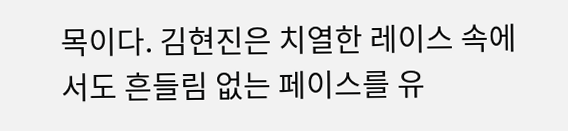목이다. 김현진은 치열한 레이스 속에서도 흔들림 없는 페이스를 유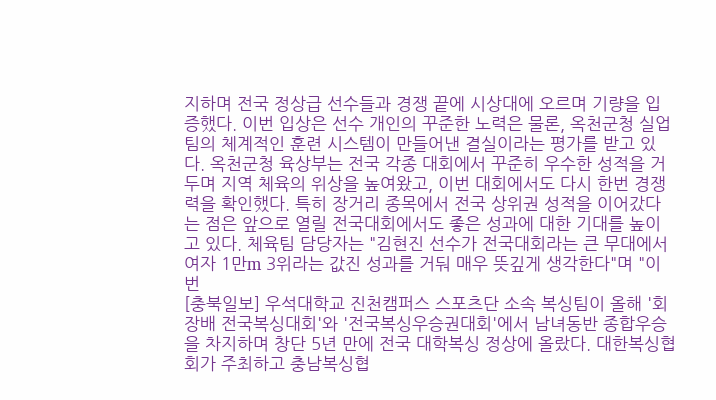지하며 전국 정상급 선수들과 경쟁 끝에 시상대에 오르며 기량을 입증했다. 이번 입상은 선수 개인의 꾸준한 노력은 물론, 옥천군청 실업팀의 체계적인 훈련 시스템이 만들어낸 결실이라는 평가를 받고 있다. 옥천군청 육상부는 전국 각종 대회에서 꾸준히 우수한 성적을 거두며 지역 체육의 위상을 높여왔고, 이번 대회에서도 다시 한번 경쟁력을 확인했다. 특히 장거리 종목에서 전국 상위권 성적을 이어갔다는 점은 앞으로 열릴 전국대회에서도 좋은 성과에 대한 기대를 높이고 있다. 체육팀 담당자는 "김현진 선수가 전국대회라는 큰 무대에서 여자 1만m 3위라는 값진 성과를 거둬 매우 뜻깊게 생각한다"며 "이번
[충북일보] 우석대학교 진천캠퍼스 스포츠단 소속 복싱팀이 올해 '회장배 전국복싱대회'와 '전국복싱우승권대회'에서 남녀동반 종합우승을 차지하며 창단 5년 만에 전국 대학복싱 정상에 올랐다. 대한복싱협회가 주최하고 충남복싱협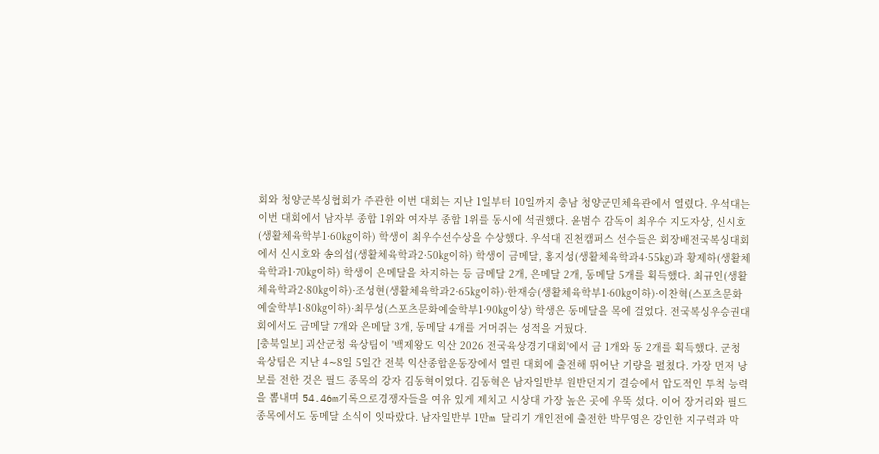회와 청양군복싱협회가 주관한 이번 대회는 지난 1일부터 10일까지 충남 청양군민체육관에서 열렸다. 우석대는 이번 대회에서 남자부 종합 1위와 여자부 종합 1위를 동시에 석권했다. 윤범수 감독이 최우수 지도자상, 신시호(생활체육학부1·60㎏이하) 학생이 최우수선수상을 수상했다. 우석대 진천캠퍼스 선수들은 회장배전국복싱대회에서 신시호와 송의섭(생활체육학과2·50㎏이하) 학생이 금메달, 홍지성(생활체육학과4·55㎏)과 황제하(생활체육학과1·70㎏이하) 학생이 은메달을 차지하는 등 금메달 2개, 은메달 2개, 동메달 5개를 획득했다. 최규인(생활체육학과2·80㎏이하)·조성현(생활체육학과2·65㎏이하)·한재승(생활체육학부1·60㎏이하)·이찬혁(스포츠문화예술학부1·80㎏이하)·최무성(스포츠문화예술학부1·90㎏이상) 학생은 동메달을 목에 걸었다. 전국복싱우승권대회에서도 금메달 7개와 은메달 3개, 동메달 4개를 거머쥐는 성적을 거뒀다.
[충북일보] 괴산군청 육상팀이 '백제왕도 익산 2026 전국육상경기대회'에서 금 1개와 동 2개를 획득했다. 군청 육상팀은 지난 4∼8일 5일간 전북 익산종합운동장에서 열린 대회에 출전해 뛰어난 기량을 펼쳤다. 가장 먼저 낭보를 전한 것은 필드 종목의 강자 김동혁이었다. 김동혁은 남자일반부 원반던지기 결승에서 압도적인 투척 능력을 뽐내며 54.46m기록으로경쟁자들을 여유 있게 제치고 시상대 가장 높은 곳에 우뚝 섰다. 이어 장거리와 필드 종목에서도 동메달 소식이 잇따랐다. 남자일반부 1만m 달리기 개인전에 출전한 박무영은 강인한 지구력과 막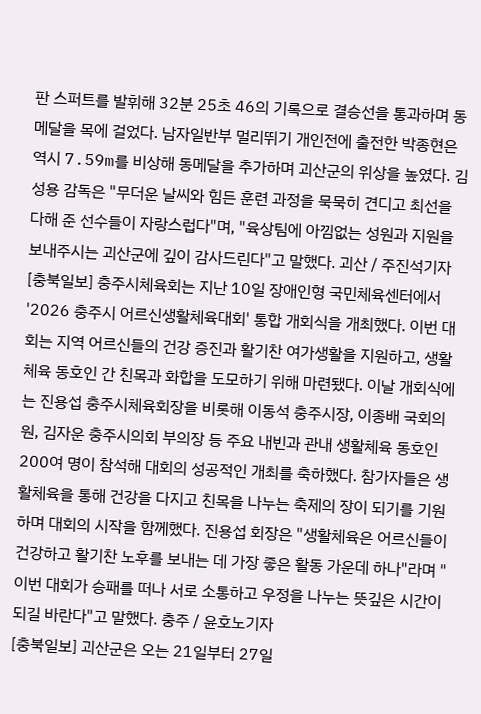판 스퍼트를 발휘해 32분 25초 46의 기록으로 결승선을 통과하며 동메달을 목에 걸었다. 남자일반부 멀리뛰기 개인전에 출전한 박종현은 역시 7.59m를 비상해 동메달을 추가하며 괴산군의 위상을 높였다. 김성용 감독은 "무더운 날씨와 힘든 훈련 과정을 묵묵히 견디고 최선을 다해 준 선수들이 자랑스럽다"며, "육상팀에 아낌없는 성원과 지원을 보내주시는 괴산군에 깊이 감사드린다"고 말했다. 괴산 / 주진석기자
[충북일보] 충주시체육회는 지난 10일 장애인형 국민체육센터에서 '2026 충주시 어르신생활체육대회' 통합 개회식을 개최했다. 이번 대회는 지역 어르신들의 건강 증진과 활기찬 여가생활을 지원하고, 생활체육 동호인 간 친목과 화합을 도모하기 위해 마련됐다. 이날 개회식에는 진용섭 충주시체육회장을 비롯해 이동석 충주시장, 이종배 국회의원, 김자운 충주시의회 부의장 등 주요 내빈과 관내 생활체육 동호인 200여 명이 참석해 대회의 성공적인 개최를 축하했다. 참가자들은 생활체육을 통해 건강을 다지고 친목을 나누는 축제의 장이 되기를 기원하며 대회의 시작을 함께했다. 진용섭 회장은 "생활체육은 어르신들이 건강하고 활기찬 노후를 보내는 데 가장 좋은 활동 가운데 하나"라며 "이번 대회가 승패를 떠나 서로 소통하고 우정을 나누는 뜻깊은 시간이 되길 바란다"고 말했다. 충주 / 윤호노기자
[충북일보] 괴산군은 오는 21일부터 27일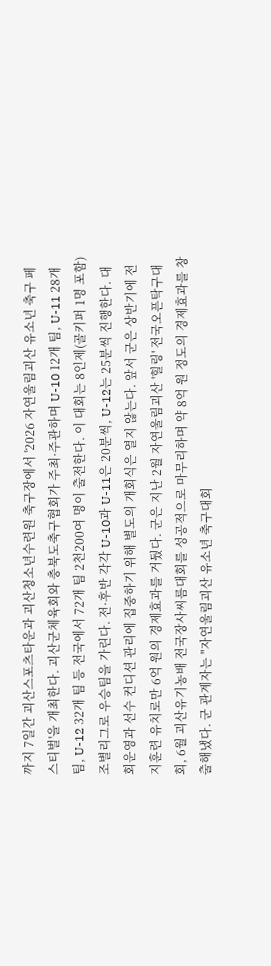까지 7일간 괴산스포츠타운과 괴산청소년수련원 축구장에서 '2026 자연울림괴산 유소년 축구 페스티벌'을 개최한다. 괴산군체육회와 충북도축구협회가 주최·주관하며 U-10 12개 팀, U-11 28개 팀, U-12 32개 팀 등 전국에서 72개 팀 2천200여 명이 출전한다. 이 대회는 8인제(골키퍼 1명 포함) 조별리그로 우승팀을 가린다. 전·후반 각각 U-10과 U-11은 20분씩, U-12는 25분씩 진행한다. 대회운영과 선수 컨디션 관리에 집중하기 위해 별도의 개회식은 열지 않는다. 앞서 군은 상반기에 전지훈련 유치로만 6억 원의 경제효과를 거뒀다. 군은 지난 2월 자연울림괴산 '힐링' 전국오픈탁구대회, 6월 괴산유기농배 전국장사씨름대회를 성공적으로 마무리하며 약 8억 원 정도의 경제효과를 창출해냈다. 군 관계자는 "자연울림괴산 유소년 축구대회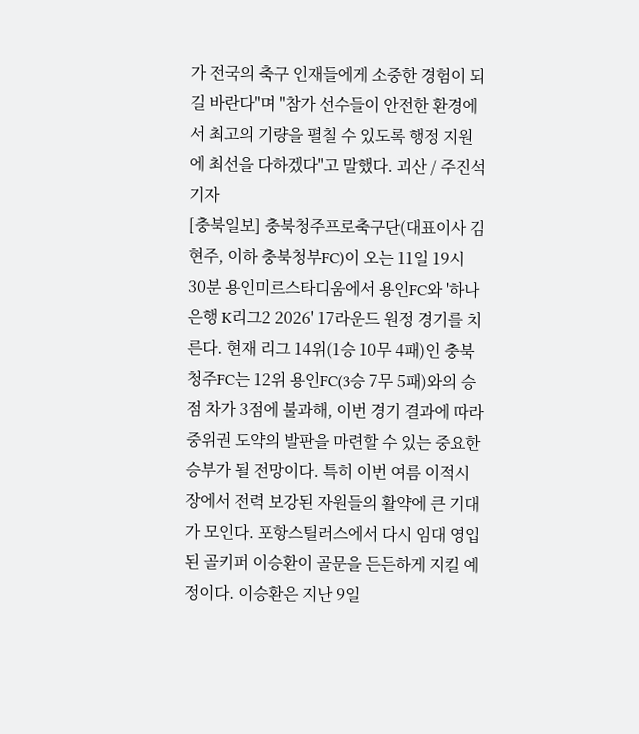가 전국의 축구 인재들에게 소중한 경험이 되길 바란다"며 "참가 선수들이 안전한 환경에서 최고의 기량을 펼칠 수 있도록 행정 지원에 최선을 다하겠다"고 말했다. 괴산 / 주진석기자
[충북일보] 충북청주프로축구단(대표이사 김현주, 이하 충북청부FC)이 오는 11일 19시 30분 용인미르스타디움에서 용인FC와 '하나은행 K리그2 2026' 17라운드 원정 경기를 치른다. 현재 리그 14위(1승 10무 4패)인 충북청주FC는 12위 용인FC(3승 7무 5패)와의 승점 차가 3점에 불과해, 이번 경기 결과에 따라 중위권 도약의 발판을 마련할 수 있는 중요한 승부가 될 전망이다. 특히 이번 여름 이적시장에서 전력 보강된 자원들의 활약에 큰 기대가 모인다. 포항스틸러스에서 다시 임대 영입된 골키퍼 이승환이 골문을 든든하게 지킬 예정이다. 이승환은 지난 9일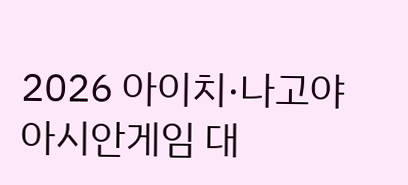2026 아이치·나고야 아시안게임 대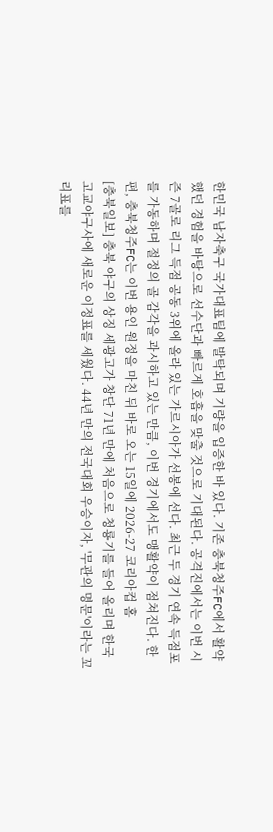한민국 남자축구 국가대표팀에 발탁되며 기량을 입증한 바 있다. 기존 충북청주FC에서 활약했던 경험을 바탕으로 선수단과 빠르게 호흡을 맞출 것으로 기대된다. 공격진에서는 이번 시즌 7골로 리그 득점 공동 3위에 올라 있는 가르시아가 선봉에 선다. 최근 두 경기 연속 득점포를 가동하며 절정의 골 감각을 과시하고 있는 만큼, 이번 경기에서도 맹활약이 점쳐진다. 한편, 충북청주FC는 이번 용인 원정을 마친 뒤 바로 오는 15일에 2026-27 코리아컵 홈
[충북일보] 충북 야구의 상징 세광고가 창단 71년 만에 처음으로 청룡기를 들어 올리며 한국 고교야구사에 새로운 이정표를 세웠다. 44년 만의 전국대회 우승이자, '무관의 명문'이라는 꼬리표를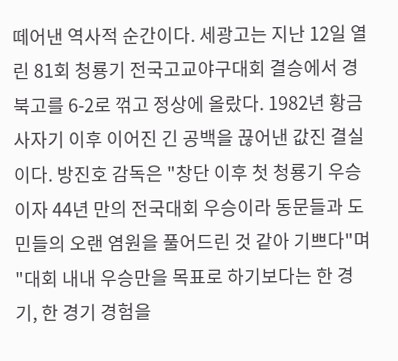떼어낸 역사적 순간이다. 세광고는 지난 12일 열린 81회 청룡기 전국고교야구대회 결승에서 경북고를 6-2로 꺾고 정상에 올랐다. 1982년 황금사자기 이후 이어진 긴 공백을 끊어낸 값진 결실이다. 방진호 감독은 "창단 이후 첫 청룡기 우승이자 44년 만의 전국대회 우승이라 동문들과 도민들의 오랜 염원을 풀어드린 것 같아 기쁘다"며 "대회 내내 우승만을 목표로 하기보다는 한 경기, 한 경기 경험을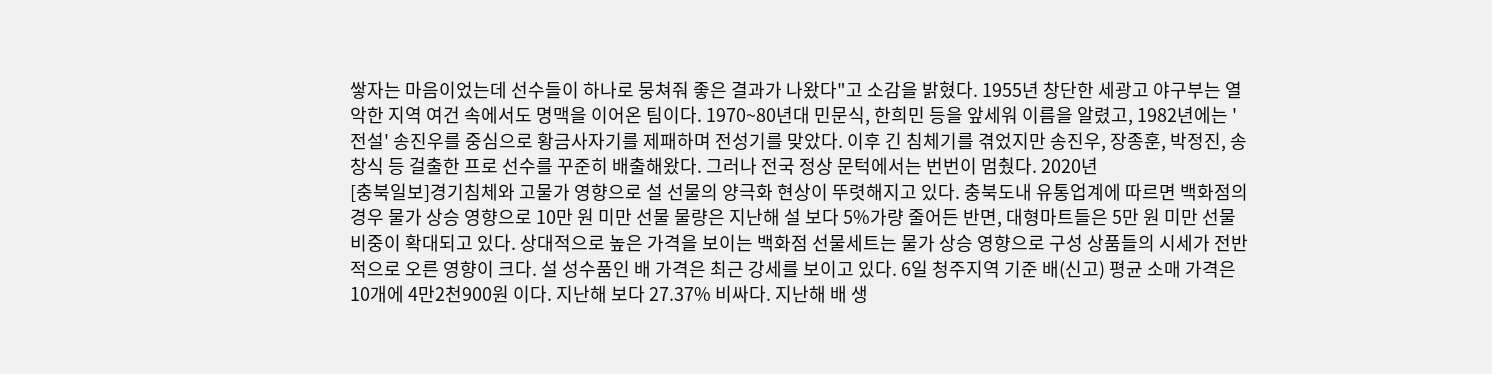쌓자는 마음이었는데 선수들이 하나로 뭉쳐줘 좋은 결과가 나왔다"고 소감을 밝혔다. 1955년 창단한 세광고 야구부는 열악한 지역 여건 속에서도 명맥을 이어온 팀이다. 1970~80년대 민문식, 한희민 등을 앞세워 이름을 알렸고, 1982년에는 '전설' 송진우를 중심으로 황금사자기를 제패하며 전성기를 맞았다. 이후 긴 침체기를 겪었지만 송진우, 장종훈, 박정진, 송창식 등 걸출한 프로 선수를 꾸준히 배출해왔다. 그러나 전국 정상 문턱에서는 번번이 멈췄다. 2020년
[충북일보]경기침체와 고물가 영향으로 설 선물의 양극화 현상이 뚜렷해지고 있다. 충북도내 유통업계에 따르면 백화점의 경우 물가 상승 영향으로 10만 원 미만 선물 물량은 지난해 설 보다 5%가량 줄어든 반면, 대형마트들은 5만 원 미만 선물 비중이 확대되고 있다. 상대적으로 높은 가격을 보이는 백화점 선물세트는 물가 상승 영향으로 구성 상품들의 시세가 전반적으로 오른 영향이 크다. 설 성수품인 배 가격은 최근 강세를 보이고 있다. 6일 청주지역 기준 배(신고) 평균 소매 가격은 10개에 4만2천900원 이다. 지난해 보다 27.37% 비싸다. 지난해 배 생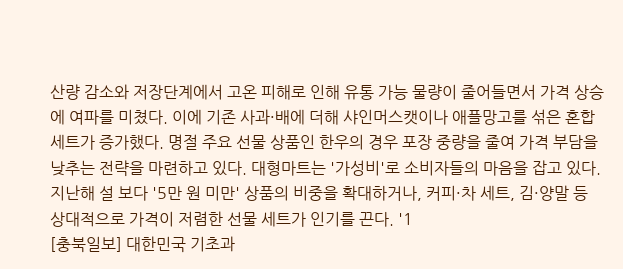산량 감소와 저장단계에서 고온 피해로 인해 유통 가능 물량이 줄어들면서 가격 상승에 여파를 미쳤다. 이에 기존 사과·배에 더해 샤인머스캣이나 애플망고를 섞은 혼합세트가 증가했다. 명절 주요 선물 상품인 한우의 경우 포장 중량을 줄여 가격 부담을 낮추는 전략을 마련하고 있다. 대형마트는 '가성비'로 소비자들의 마음을 잡고 있다. 지난해 설 보다 '5만 원 미만' 상품의 비중을 확대하거나, 커피·차 세트, 김·양말 등 상대적으로 가격이 저렴한 선물 세트가 인기를 끈다. '1
[충북일보] 대한민국 기초과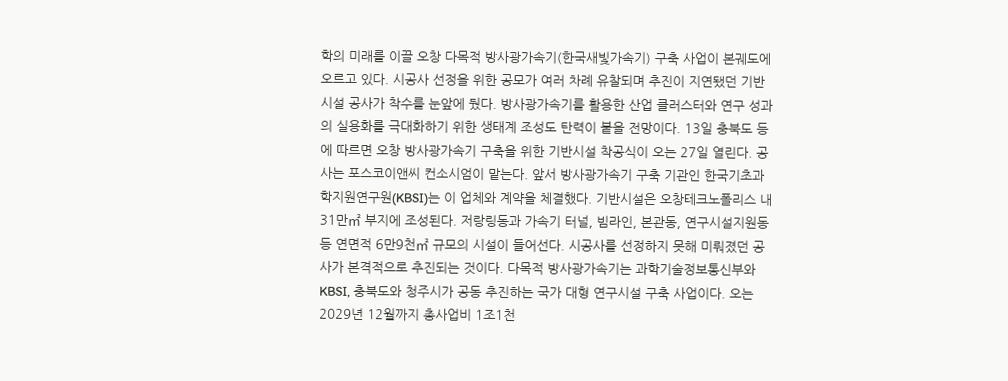학의 미래를 이끌 오창 다목적 방사광가속기(한국새빛가속기) 구축 사업이 본궤도에 오르고 있다. 시공사 선정을 위한 공모가 여러 차례 유찰되며 추진이 지연됐던 기반시설 공사가 착수를 눈앞에 뒀다. 방사광가속기를 활용한 산업 클러스터와 연구 성과의 실용화를 극대화하기 위한 생태계 조성도 탄력이 붙을 전망이다. 13일 충북도 등에 따르면 오창 방사광가속기 구축을 위한 기반시설 착공식이 오는 27일 열린다. 공사는 포스코이앤씨 컨소시엄이 맡는다. 앞서 방사광가속기 구축 기관인 한국기초과학지원연구원(KBSI)는 이 업체와 계약을 체결했다. 기반시설은 오창테크노폴리스 내 31만㎡ 부지에 조성된다. 저랑링동과 가속기 터널, 빔라인, 본관동, 연구시설지원동 등 연면적 6만9천㎡ 규모의 시설이 들어선다. 시공사를 선정하지 못해 미뤄졌던 공사가 본격적으로 추진되는 것이다. 다목적 방사광가속기는 과학기술정보통신부와 KBSI, 충북도와 청주시가 공동 추진하는 국가 대형 연구시설 구축 사업이다. 오는 2029년 12월까지 총사업비 1조1천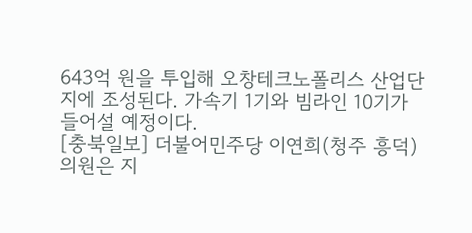643억 원을 투입해 오창테크노폴리스 산업단지에 조성된다. 가속기 1기와 빔라인 10기가 들어설 예정이다.
[충북일보] 더불어민주당 이연희(청주 흥덕) 의원은 지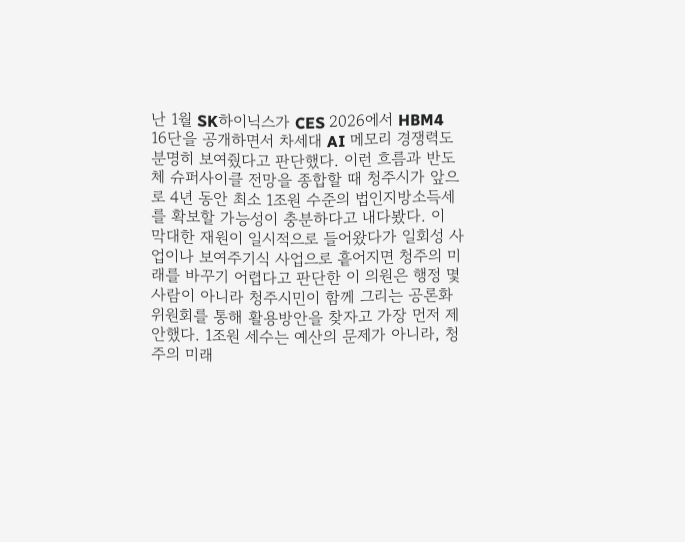난 1월 SK하이닉스가 CES 2026에서 HBM4 16단을 공개하면서 차세대 AI 메모리 경쟁력도 분명히 보여줬다고 판단했다. 이런 흐름과 반도체 슈퍼사이클 전망을 종합할 때 청주시가 앞으로 4년 동안 최소 1조원 수준의 법인지방소득세를 확보할 가능성이 충분하다고 내다봤다. 이 막대한 재원이 일시적으로 들어왔다가 일회성 사업이나 보여주기식 사업으로 흩어지면 청주의 미래를 바꾸기 어렵다고 판단한 이 의원은 행정 몇 사람이 아니라 청주시민이 함께 그리는 공론화위원회를 통해 활용방안을 찾자고 가장 먼저 제안했다. 1조원 세수는 예산의 문제가 아니라, 청주의 미래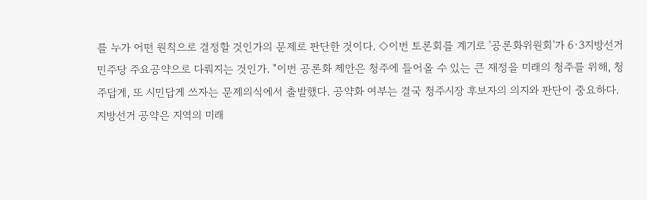를 누가 어떤 원칙으로 결정할 것인가의 문제로 판단한 것이다. ◇이번 토론회를 계기로 '공론화위원회'가 6·3지방선거 민주당 주요공약으로 다뤄지는 것인가. "이번 공론화 제안은 청주에 들어올 수 있는 큰 재정을 미래의 청주를 위해, 청주답게, 또 시민답게 쓰자는 문제의식에서 출발했다. 공약화 여부는 결국 청주시장 후보자의 의지와 판단이 중요하다. 지방선거 공약은 지역의 미래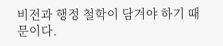비전과 행정 철학이 담겨야 하기 때문이다.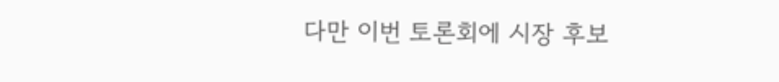다만 이번 토론회에 시장 후보